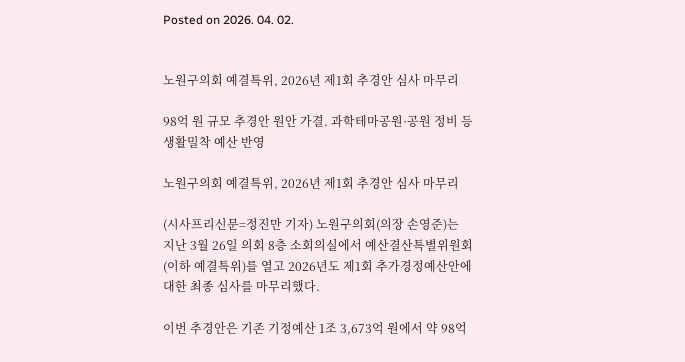Posted on 2026. 04. 02.


노원구의회 예결특위, 2026년 제1회 추경안 심사 마무리

98억 원 규모 추경안 원안 가결. 과학테마공원·공원 정비 등 생활밀착 예산 반영

노원구의회 예결특위, 2026년 제1회 추경안 심사 마무리

(시사프리신문=정진만 기자) 노원구의회(의장 손영준)는 지난 3월 26일 의회 8층 소회의실에서 예산결산특별위원회(이하 예결특위)를 열고 2026년도 제1회 추가경정예산안에 대한 최종 심사를 마무리했다.

이번 추경안은 기존 기정예산 1조 3,673억 원에서 약 98억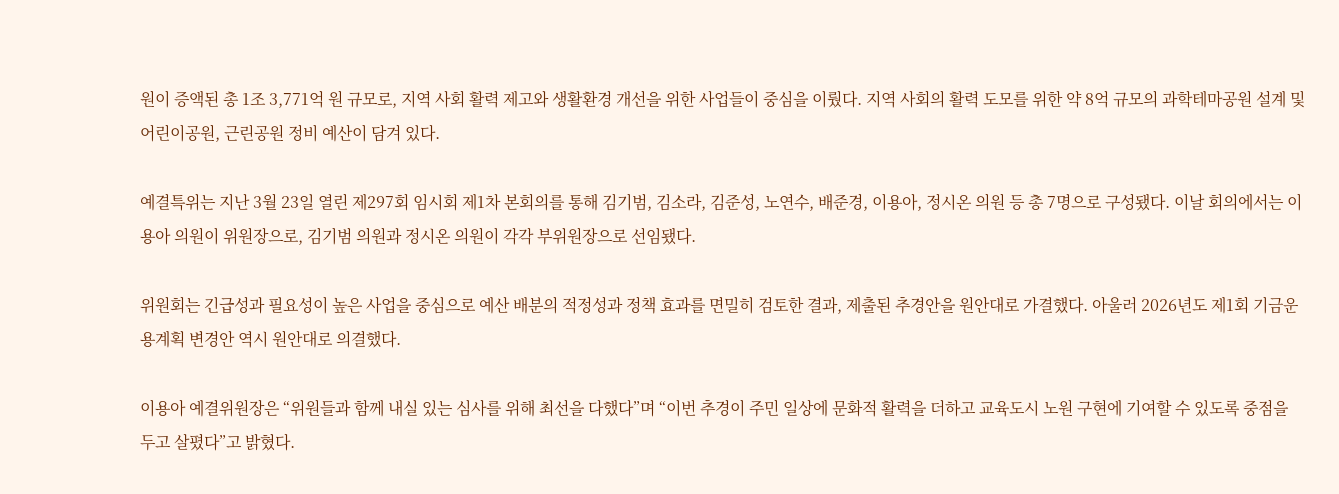원이 증액된 총 1조 3,771억 원 규모로, 지역 사회 활력 제고와 생활환경 개선을 위한 사업들이 중심을 이뤘다. 지역 사회의 활력 도모를 위한 약 8억 규모의 과학테마공원 설계 및 어린이공원, 근린공원 정비 예산이 담겨 있다.

예결특위는 지난 3월 23일 열린 제297회 임시회 제1차 본회의를 통해 김기범, 김소라, 김준성, 노연수, 배준경, 이용아, 정시온 의원 등 총 7명으로 구성됐다. 이날 회의에서는 이용아 의원이 위원장으로, 김기범 의원과 정시온 의원이 각각 부위원장으로 선임됐다.

위원회는 긴급성과 필요성이 높은 사업을 중심으로 예산 배분의 적정성과 정책 효과를 면밀히 검토한 결과, 제출된 추경안을 원안대로 가결했다. 아울러 2026년도 제1회 기금운용계획 변경안 역시 원안대로 의결했다.

이용아 예결위원장은 “위원들과 함께 내실 있는 심사를 위해 최선을 다했다”며 “이번 추경이 주민 일상에 문화적 활력을 더하고 교육도시 노원 구현에 기여할 수 있도록 중점을 두고 살폈다”고 밝혔다.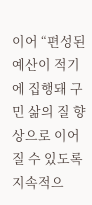이어 “편성된 예산이 적기에 집행돼 구민 삶의 질 향상으로 이어질 수 있도록 지속적으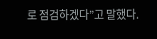로 점검하겠다”고 말했다.